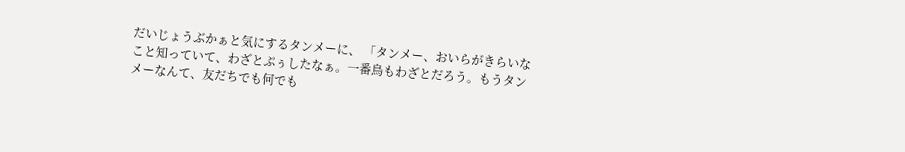だいじょうぶかぁと気にするタンメーに、 「タンメー、おいらがきらいなこと知っていて、わざとぷぅしたなぁ。一番鳥もわざとだろう。もうタンメーなんて、友だちでも何でも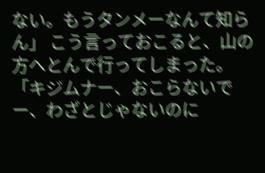ない。もうタンメーなんて知らん」 こう言っておこると、山の方へとんで行ってしまった。 「キジムナー、おこらないでー、わざとじゃないのに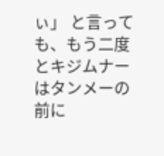ぃ」 と言っても、もう二度とキジムナーはタンメーの前に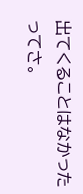出てくることはなかったってさ。